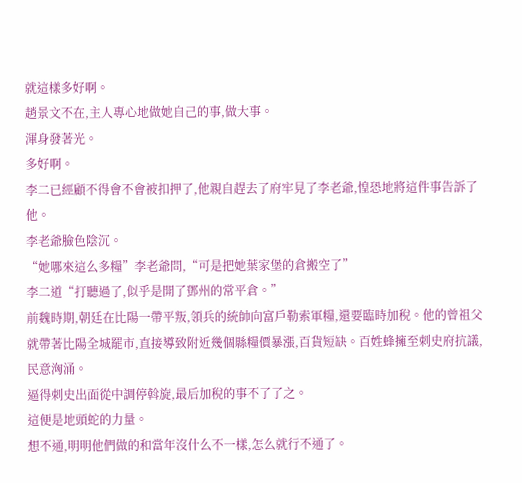就這樣多好啊。
趙景文不在,主人專心地做她自己的事,做大事。
渾身發著光。
多好啊。
李二已經顧不得會不會被扣押了,他親自趕去了府牢見了李老爺,惶恐地將這件事告訴了他。
李老爺臉色陰沉。
“她哪來這么多糧”李老爺問,“可是把她葉家堡的倉搬空了”
李二道“打聽過了,似乎是開了鄧州的常平倉。”
前魏時期,朝廷在比陽一帶平叛,領兵的統帥向富戶勒索軍糧,還要臨時加稅。他的曾祖父就帶著比陽全城罷市,直接導致附近幾個縣糧價暴漲,百貨短缺。百姓蜂擁至刺史府抗議,民意洶涌。
逼得刺史出面從中調停斡旋,最后加稅的事不了了之。
這便是地頭蛇的力量。
想不通,明明他們做的和當年沒什么不一樣,怎么就行不通了。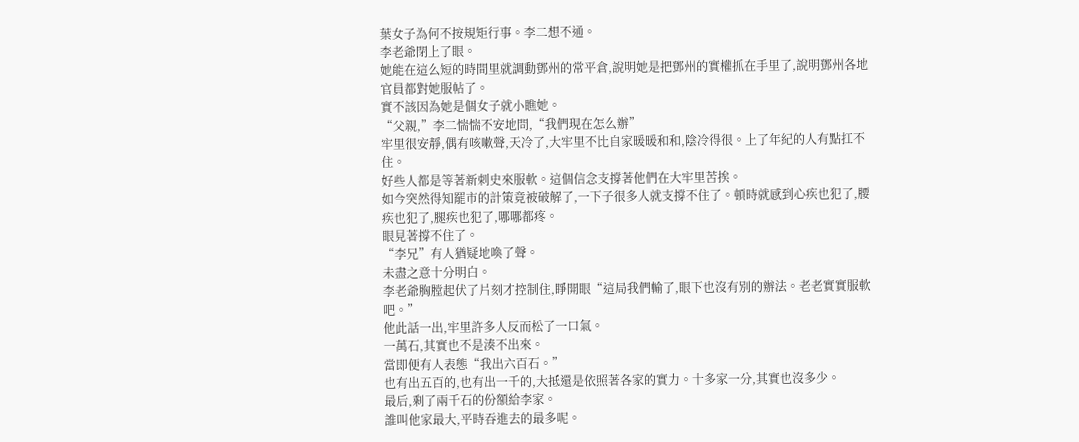葉女子為何不按規矩行事。李二想不通。
李老爺閉上了眼。
她能在這么短的時間里就調動鄧州的常平倉,說明她是把鄧州的實權抓在手里了,說明鄧州各地官員都對她服帖了。
實不該因為她是個女子就小瞧她。
“父親,”李二惴惴不安地問,“我們現在怎么辦”
牢里很安靜,偶有咳嗽聲,天冷了,大牢里不比自家暖暖和和,陰冷得很。上了年紀的人有點扛不住。
好些人都是等著新刺史來服軟。這個信念支撐著他們在大牢里苦挨。
如今突然得知罷市的計策竟被破解了,一下子很多人就支撐不住了。頓時就感到心疾也犯了,腰疾也犯了,腿疾也犯了,哪哪都疼。
眼見著撐不住了。
“李兄”有人猶疑地喚了聲。
未盡之意十分明白。
李老爺胸膛起伏了片刻才控制住,睜開眼“這局我們輸了,眼下也沒有別的辦法。老老實實服軟吧。”
他此話一出,牢里許多人反而松了一口氣。
一萬石,其實也不是湊不出來。
當即便有人表態“我出六百石。”
也有出五百的,也有出一千的,大抵還是依照著各家的實力。十多家一分,其實也沒多少。
最后,剩了兩千石的份額給李家。
誰叫他家最大,平時吞進去的最多呢。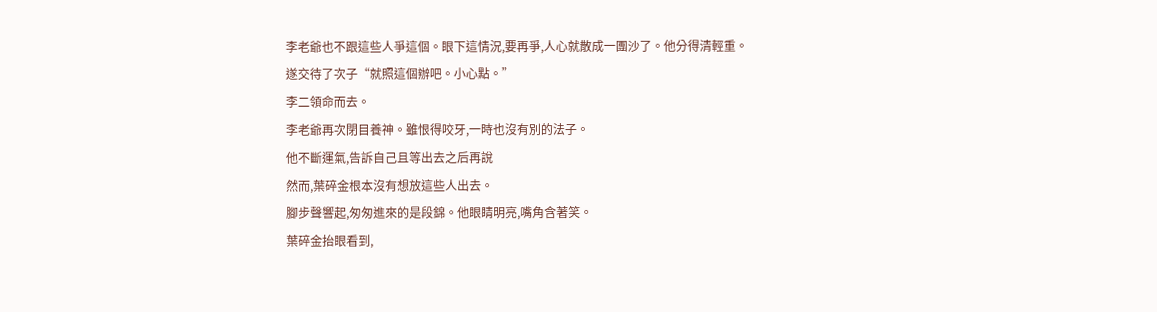李老爺也不跟這些人爭這個。眼下這情況,要再爭,人心就散成一團沙了。他分得清輕重。
遂交待了次子“就照這個辦吧。小心點。”
李二領命而去。
李老爺再次閉目養神。雖恨得咬牙,一時也沒有別的法子。
他不斷運氣,告訴自己且等出去之后再說
然而,葉碎金根本沒有想放這些人出去。
腳步聲響起,匆匆進來的是段錦。他眼睛明亮,嘴角含著笑。
葉碎金抬眼看到,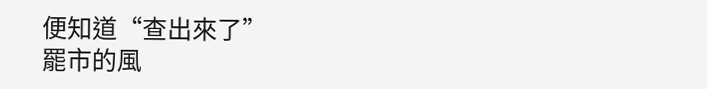便知道“查出來了”
罷市的風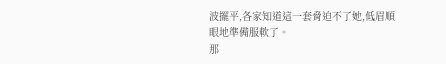波擺平,各家知道這一套脅迫不了她,低眉順眼地準備服軟了。
那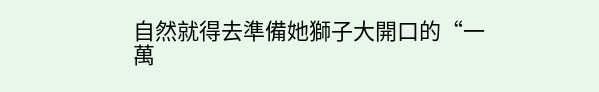自然就得去準備她獅子大開口的“一萬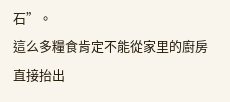石”。
這么多糧食肯定不能從家里的廚房直接抬出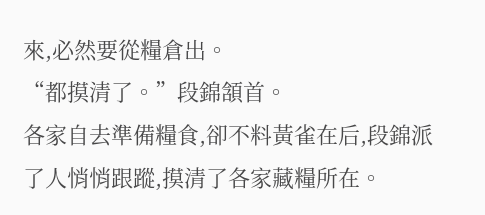來,必然要從糧倉出。
“都摸清了。”段錦頷首。
各家自去準備糧食,卻不料黃雀在后,段錦派了人悄悄跟蹤,摸清了各家藏糧所在。